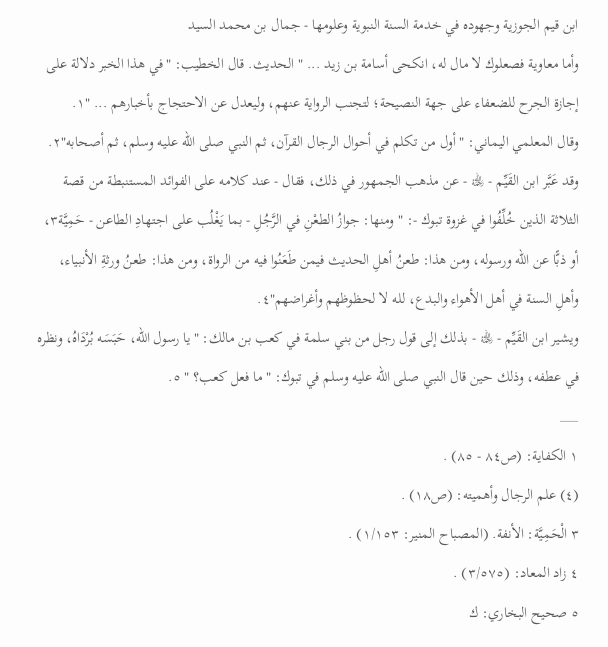ابن قيم الجوزية وجهوده في خدمة السنة النبوية وعلومها - جمال بن محمد السيد
وأما معاوية فصعلوك لا مال له، انكحى أسامة بن زيد ... " الحديث. قال الخطيب: "في هذا الخبر دلالة على إجازة الجرح للضعفاء على جهة النصيحة؛ لتجنب الرواية عنهم، وليعدل عن الاحتجاج بأخبارهم ... "١.
وقال المعلمي اليماني: "أول من تكلم في أحوال الرجال القرآن، ثم النبي صلى الله عليه وسلم، ثم أصحابه"٢.
وقد عَبَّر ابن القَيِّم - ﵀ - عن مذهب الجمهور في ذلك، فقال - عند كلامه على الفوائد المستنبطة من قصة الثلاثة الذين خُلِّفُوا في غزوة تبوك -: "ومنها: جوازُ الطعْنِ في الرَّجُلِ - بما يَغْلُب على اجتهادِ الطاعن - حَمِيَّة٣، أو ذبًّا عن الله ورسوله، ومن هذا: طعنُ أهلِ الحديث فيمن طَعَنُوا فيه من الرواة، ومن هذا: طعنُ ورثةِ الأنبياء، وأهلِ السنة في أهل الأهواء والبدع، لله لا لحظوظهم وأغراضهم"٤.
ويشير ابن القَيِّم - ﵀ - بذلك إلى قول رجل من بني سلمة في كعب بن مالك: "يا رسول الله، حَبَسَه بُرْدَاهُ، ونظره في عطفه، وذلك حين قال النبي صلى الله عليه وسلم في تبوك: "ما فعل كعب؟ " ٥.
___
١ الكفاية: (ص٨٤ - ٨٥) .
(٤) علم الرجال وأهميته: (ص١٨) .
٣ الْحَمِيَّة: الأنفة. (المصباح المنير: ١/١٥٣) .
٤ زاد المعاد: (٣/٥٧٥) .
٥ صحيح البخاري: ك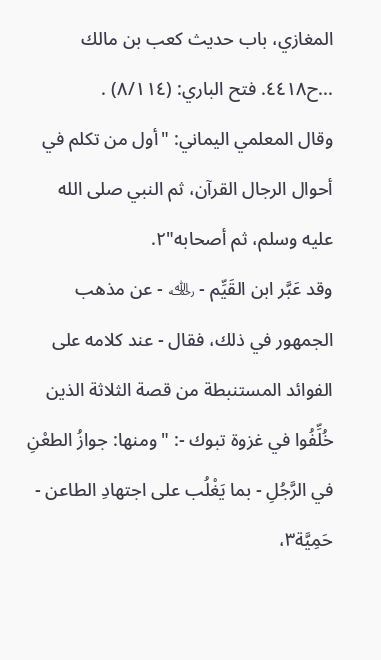المغازي، باب حديث كعب بن مالك ...ح٤٤١٨. فتح الباري: (٨/١١٤) .
وقال المعلمي اليماني: "أول من تكلم في أحوال الرجال القرآن، ثم النبي صلى الله عليه وسلم، ثم أصحابه"٢.
وقد عَبَّر ابن القَيِّم - ﵀ - عن مذهب الجمهور في ذلك، فقال - عند كلامه على الفوائد المستنبطة من قصة الثلاثة الذين خُلِّفُوا في غزوة تبوك -: "ومنها: جوازُ الطعْنِ في الرَّجُلِ - بما يَغْلُب على اجتهادِ الطاعن - حَمِيَّة٣،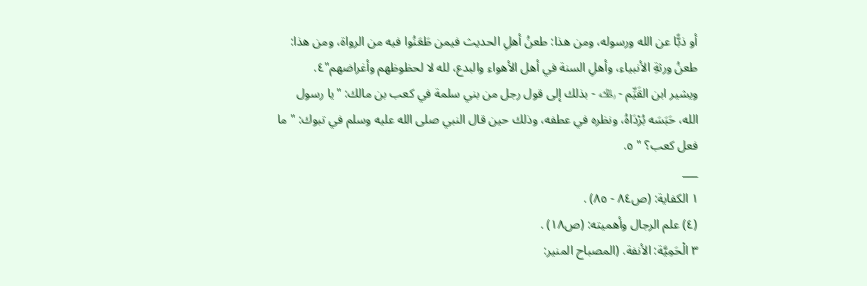أو ذبًّا عن الله ورسوله، ومن هذا: طعنُ أهلِ الحديث فيمن طَعَنُوا فيه من الرواة، ومن هذا: طعنُ ورثةِ الأنبياء، وأهلِ السنة في أهل الأهواء والبدع، لله لا لحظوظهم وأغراضهم"٤.
ويشير ابن القَيِّم - ﵀ - بذلك إلى قول رجل من بني سلمة في كعب بن مالك: "يا رسول الله، حَبَسَه بُرْدَاهُ، ونظره في عطفه، وذلك حين قال النبي صلى الله عليه وسلم في تبوك: "ما فعل كعب؟ " ٥.
___
١ الكفاية: (ص٨٤ - ٨٥) .
(٤) علم الرجال وأهميته: (ص١٨) .
٣ الْحَمِيَّة: الأنفة. (المصباح المنير: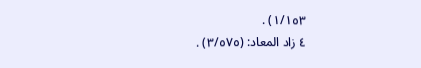١/١٥٣) .
٤ زاد المعاد: (٣/٥٧٥) .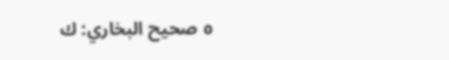٥ صحيح البخاري: ك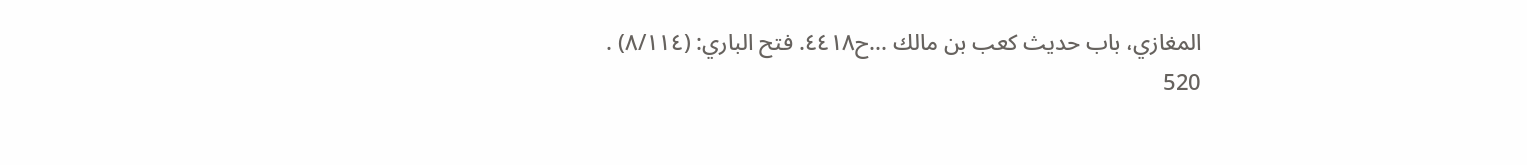المغازي، باب حديث كعب بن مالك ...ح٤٤١٨. فتح الباري: (٨/١١٤) .
520